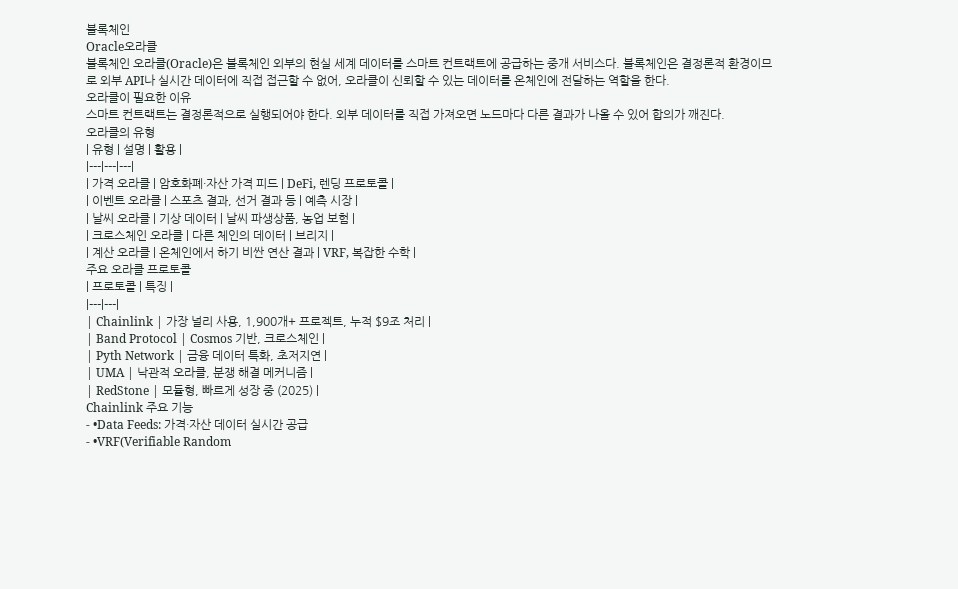블록체인
Oracle오라클
블록체인 오라클(Oracle)은 블록체인 외부의 현실 세계 데이터를 스마트 컨트랙트에 공급하는 중개 서비스다. 블록체인은 결정론적 환경이므로 외부 API나 실시간 데이터에 직접 접근할 수 없어, 오라클이 신뢰할 수 있는 데이터를 온체인에 전달하는 역할을 한다.
오라클이 필요한 이유
스마트 컨트랙트는 결정론적으로 실행되어야 한다. 외부 데이터를 직접 가져오면 노드마다 다른 결과가 나올 수 있어 합의가 깨진다.
오라클의 유형
| 유형 | 설명 | 활용 |
|---|---|---|
| 가격 오라클 | 암호화폐·자산 가격 피드 | DeFi, 렌딩 프로토콜 |
| 이벤트 오라클 | 스포츠 결과, 선거 결과 등 | 예측 시장 |
| 날씨 오라클 | 기상 데이터 | 날씨 파생상품, 농업 보험 |
| 크로스체인 오라클 | 다른 체인의 데이터 | 브리지 |
| 계산 오라클 | 온체인에서 하기 비싼 연산 결과 | VRF, 복잡한 수학 |
주요 오라클 프로토콜
| 프로토콜 | 특징 |
|---|---|
| Chainlink | 가장 널리 사용, 1,900개+ 프로젝트, 누적 $9조 처리 |
| Band Protocol | Cosmos 기반, 크로스체인 |
| Pyth Network | 금융 데이터 특화, 초저지연 |
| UMA | 낙관적 오라클, 분쟁 해결 메커니즘 |
| RedStone | 모듈형, 빠르게 성장 중 (2025) |
Chainlink 주요 기능
- •Data Feeds: 가격·자산 데이터 실시간 공급
- •VRF(Verifiable Random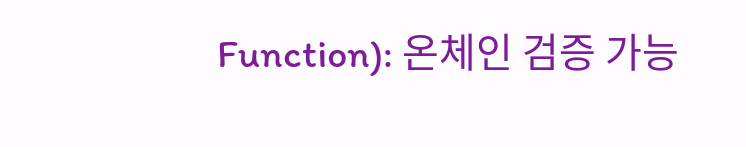Function): 온체인 검증 가능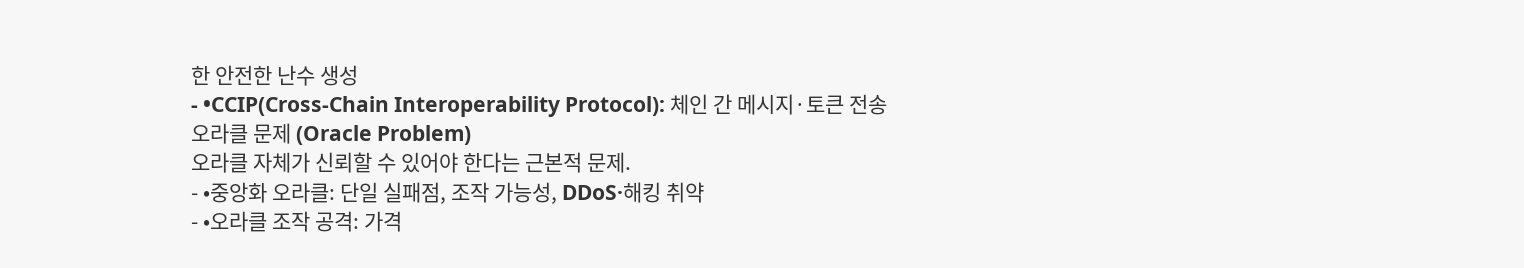한 안전한 난수 생성
- •CCIP(Cross-Chain Interoperability Protocol): 체인 간 메시지·토큰 전송
오라클 문제 (Oracle Problem)
오라클 자체가 신뢰할 수 있어야 한다는 근본적 문제.
- •중앙화 오라클: 단일 실패점, 조작 가능성, DDoS·해킹 취약
- •오라클 조작 공격: 가격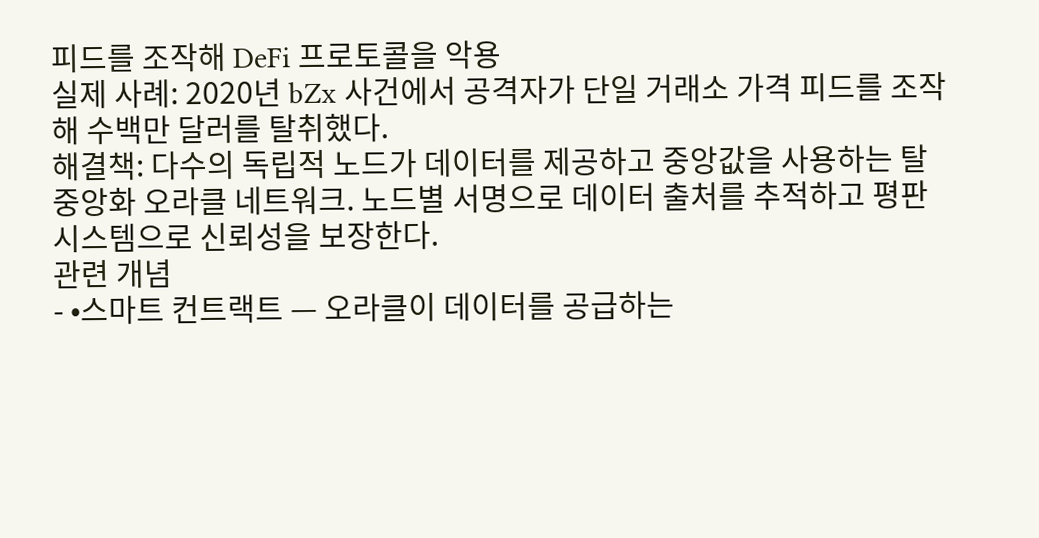피드를 조작해 DeFi 프로토콜을 악용
실제 사례: 2020년 bZx 사건에서 공격자가 단일 거래소 가격 피드를 조작해 수백만 달러를 탈취했다.
해결책: 다수의 독립적 노드가 데이터를 제공하고 중앙값을 사용하는 탈중앙화 오라클 네트워크. 노드별 서명으로 데이터 출처를 추적하고 평판 시스템으로 신뢰성을 보장한다.
관련 개념
- •스마트 컨트랙트 — 오라클이 데이터를 공급하는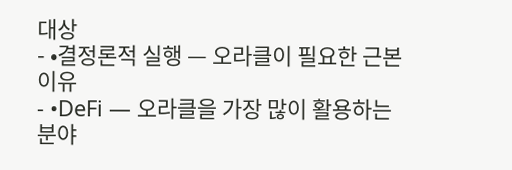대상
- •결정론적 실행 — 오라클이 필요한 근본 이유
- •DeFi — 오라클을 가장 많이 활용하는 분야